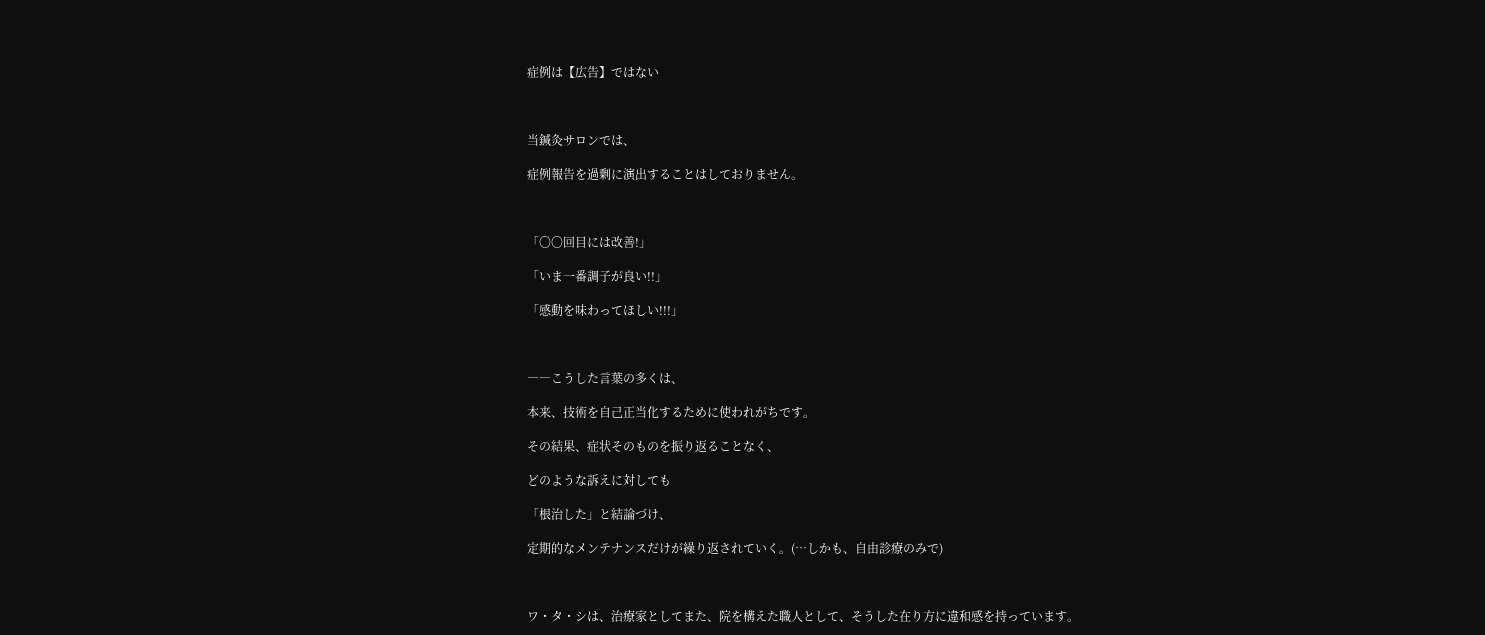症例は【広告】ではない



当鍼灸サロンでは、

症例報告を過剰に演出することはしておりません。



「〇〇回目には改善!」

「いま一番調子が良い!!」

「感動を味わってほしい!!!」



――こうした言葉の多くは、

本来、技術を自己正当化するために使われがちです。

その結果、症状そのものを振り返ることなく、

どのような訴えに対しても

「根治した」と結論づけ、

定期的なメンテナンスだけが繰り返されていく。(…しかも、自由診療のみで)



ワ・タ・シは、治療家としてまた、院を構えた職人として、そうした在り方に違和感を持っています。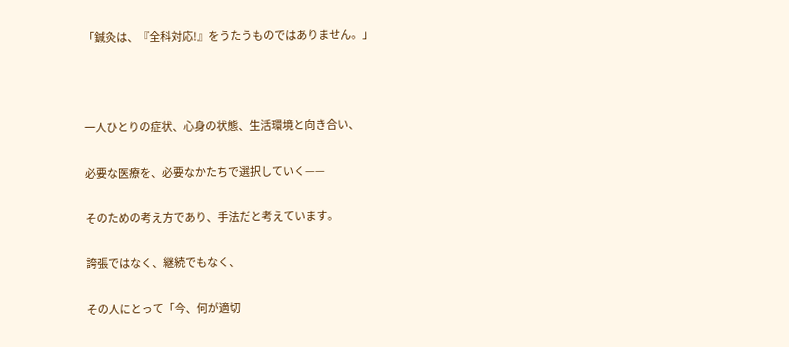「鍼灸は、『全科対応!』をうたうものではありません。」



一人ひとりの症状、心身の状態、生活環境と向き合い、

必要な医療を、必要なかたちで選択していく——

そのための考え方であり、手法だと考えています。

誇張ではなく、継続でもなく、

その人にとって「今、何が適切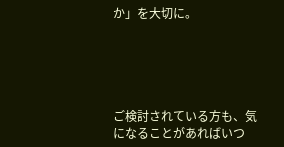か」を大切に。





ご検討されている方も、気になることがあればいつ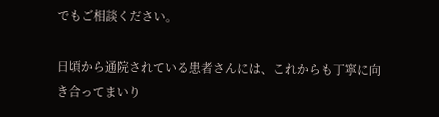でもご相談ください。

日頃から通院されている患者さんには、これからも丁寧に向き合ってまいり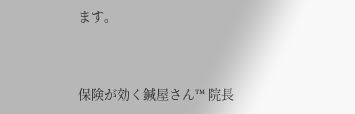ます。


保険が効く鍼屋さん™ 院長